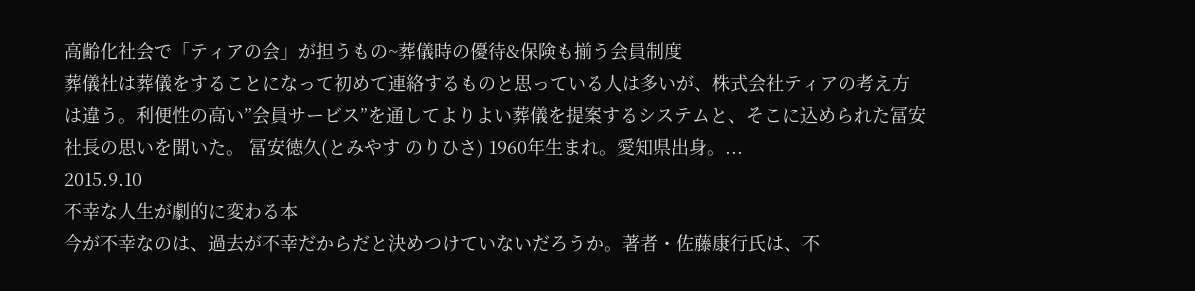高齢化社会で「ティアの会」が担うもの~葬儀時の優待&保険も揃う会員制度
葬儀社は葬儀をすることになって初めて連絡するものと思っている人は多いが、株式会社ティアの考え方は違う。利便性の高い”会員サービス”を通してよりよい葬儀を提案するシステムと、そこに込められた冨安社長の思いを聞いた。 冨安徳久(とみやす のりひさ) 1960年生まれ。愛知県出身。...
2015.9.10
不幸な人生が劇的に変わる本
今が不幸なのは、過去が不幸だからだと決めつけていないだろうか。著者・佐藤康行氏は、不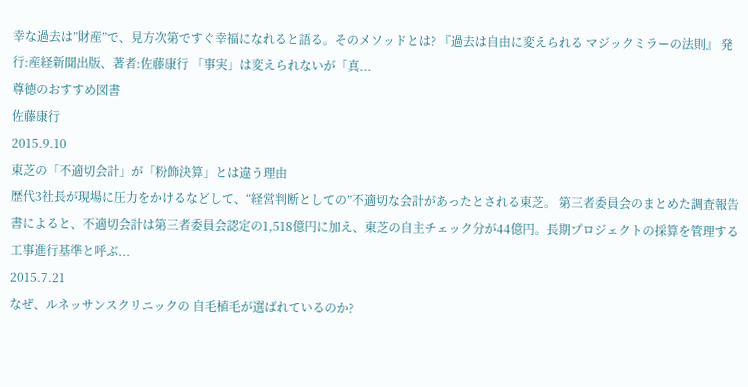幸な過去は”財産”で、見方次第ですぐ幸福になれると語る。そのメソッドとは? 『過去は自由に変えられる マジックミラーの法則』 発行:産経新聞出版、著者:佐藤康行 「事実」は変えられないが「真...
尊徳のおすすめ図書
佐藤康行
2015.9.10
東芝の「不適切会計」が「粉飾決算」とは違う理由
歴代3社長が現場に圧力をかけるなどして、“経営判断としての”不適切な会計があったとされる東芝。 第三者委員会のまとめた調査報告書によると、不適切会計は第三者委員会認定の1,518億円に加え、東芝の自主チェック分が44億円。長期プロジェクトの採算を管理する工事進行基準と呼ぶ...
2015.7.21
なぜ、ルネッサンスクリニックの 自毛植毛が選ばれているのか?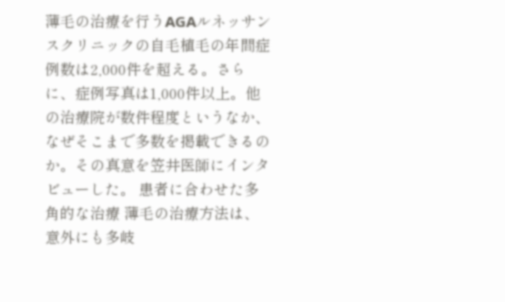薄毛の治療を行うAGAルネッサンスクリニックの自毛植毛の年間症例数は2,000件を超える。さらに、症例写真は1,000件以上。他の治療院が数件程度というなか、なぜそこまで多数を掲載できるのか。その真意を笠井医師にインタビューした。 患者に合わせた多角的な治療 薄毛の治療方法は、意外にも多岐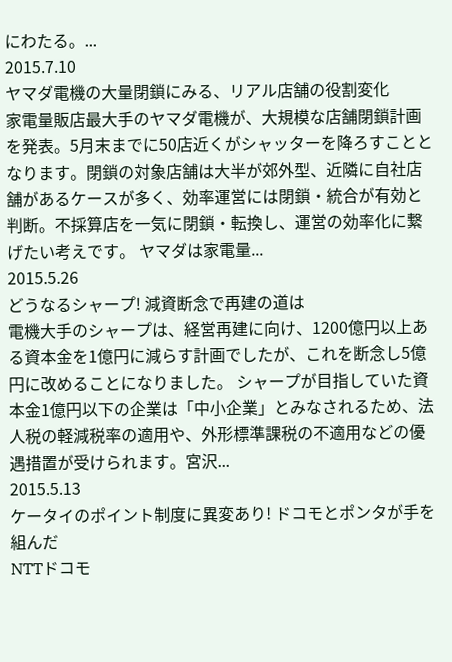にわたる。...
2015.7.10
ヤマダ電機の大量閉鎖にみる、リアル店舗の役割変化
家電量販店最大手のヤマダ電機が、大規模な店舗閉鎖計画を発表。5月末までに50店近くがシャッターを降ろすこととなります。閉鎖の対象店舗は大半が郊外型、近隣に自社店舗があるケースが多く、効率運営には閉鎖・統合が有効と判断。不採算店を一気に閉鎖・転換し、運営の効率化に繋げたい考えです。 ヤマダは家電量...
2015.5.26
どうなるシャープ! 減資断念で再建の道は
電機大手のシャープは、経営再建に向け、1200億円以上ある資本金を1億円に減らす計画でしたが、これを断念し5億円に改めることになりました。 シャープが目指していた資本金1億円以下の企業は「中小企業」とみなされるため、法人税の軽減税率の適用や、外形標準課税の不適用などの優遇措置が受けられます。宮沢...
2015.5.13
ケータイのポイント制度に異変あり! ドコモとポンタが手を組んだ
NTTドコモ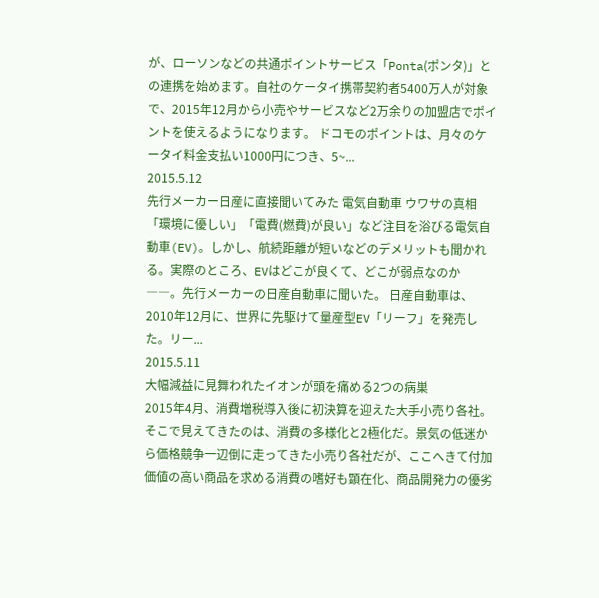が、ローソンなどの共通ポイントサービス「Ponta(ポンタ)」との連携を始めます。自社のケータイ携帯契約者5400万人が対象で、2015年12月から小売やサービスなど2万余りの加盟店でポイントを使えるようになります。 ドコモのポイントは、月々のケータイ料金支払い1000円につき、5~...
2015.5.12
先行メーカー日産に直接聞いてみた 電気自動車 ウワサの真相
「環境に優しい」「電費(燃費)が良い」など注目を浴びる電気自動車(EV)。しかし、航続距離が短いなどのデメリットも聞かれる。実際のところ、EVはどこが良くて、どこが弱点なのか――。先行メーカーの日産自動車に聞いた。 日産自動車は、2010年12月に、世界に先駆けて量産型EV「リーフ」を発売した。リー...
2015.5.11
大幅減益に見舞われたイオンが頭を痛める2つの病巣
2015年4月、消費増税導入後に初決算を迎えた大手小売り各社。そこで見えてきたのは、消費の多様化と2極化だ。景気の低迷から価格競争一辺倒に走ってきた小売り各社だが、ここへきて付加価値の高い商品を求める消費の嗜好も顕在化、商品開発力の優劣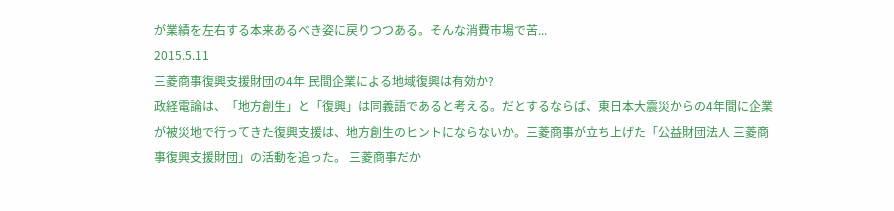が業績を左右する本来あるべき姿に戻りつつある。そんな消費市場で苦...
2015.5.11
三菱商事復興支援財団の4年 民間企業による地域復興は有効か?
政経電論は、「地方創生」と「復興」は同義語であると考える。だとするならば、東日本大震災からの4年間に企業が被災地で行ってきた復興支援は、地方創生のヒントにならないか。三菱商事が立ち上げた「公益財団法人 三菱商事復興支援財団」の活動を追った。 三菱商事だか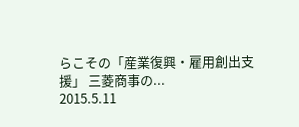らこその「産業復興・雇用創出支援」 三菱商事の...
2015.5.11